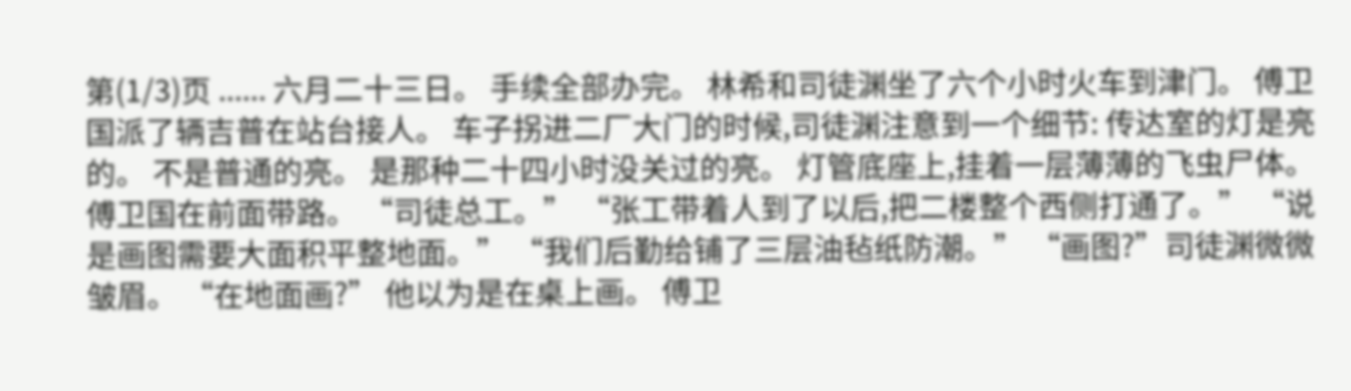第(1/3)页 ...... 六月二十三日。 手续全部办完。 林希和司徒渊坐了六个小时火车到津门。 傅卫国派了辆吉普在站台接人。 车子拐进二厂大门的时候,司徒渊注意到一个细节: 传达室的灯是亮的。 不是普通的亮。 是那种二十四小时没关过的亮。 灯管底座上,挂着一层薄薄的飞虫尸体。 傅卫国在前面带路。 “司徒总工。” “张工带着人到了以后,把二楼整个西侧打通了。” “说是画图需要大面积平整地面。” “我们后勤给铺了三层油毡纸防潮。” “画图?”司徒渊微微皱眉。 “在地面画?” 他以为是在桌上画。 傅卫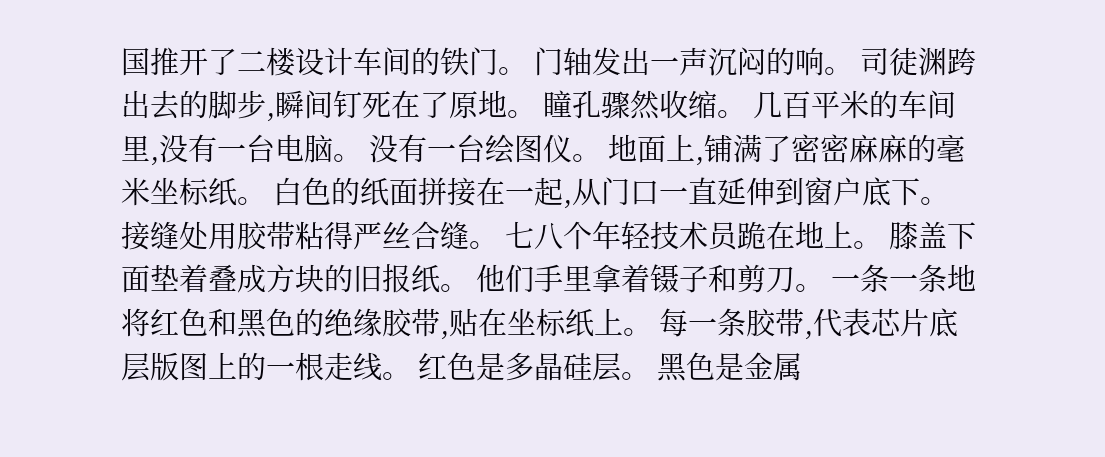国推开了二楼设计车间的铁门。 门轴发出一声沉闷的响。 司徒渊跨出去的脚步,瞬间钉死在了原地。 瞳孔骤然收缩。 几百平米的车间里,没有一台电脑。 没有一台绘图仪。 地面上,铺满了密密麻麻的毫米坐标纸。 白色的纸面拼接在一起,从门口一直延伸到窗户底下。 接缝处用胶带粘得严丝合缝。 七八个年轻技术员跪在地上。 膝盖下面垫着叠成方块的旧报纸。 他们手里拿着镊子和剪刀。 一条一条地将红色和黑色的绝缘胶带,贴在坐标纸上。 每一条胶带,代表芯片底层版图上的一根走线。 红色是多晶硅层。 黑色是金属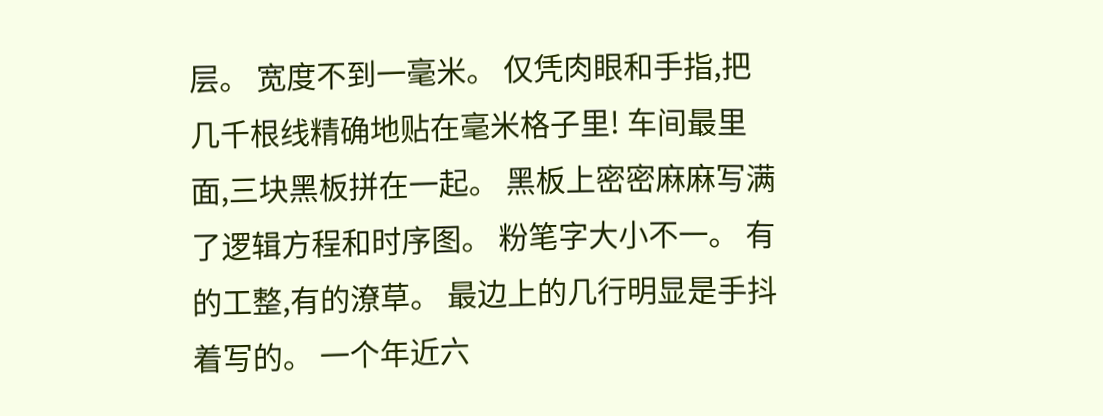层。 宽度不到一毫米。 仅凭肉眼和手指,把几千根线精确地贴在毫米格子里! 车间最里面,三块黑板拼在一起。 黑板上密密麻麻写满了逻辑方程和时序图。 粉笔字大小不一。 有的工整,有的潦草。 最边上的几行明显是手抖着写的。 一个年近六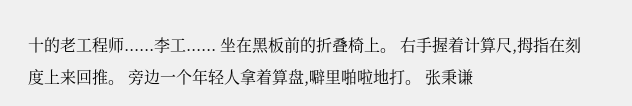十的老工程师......李工...... 坐在黑板前的折叠椅上。 右手握着计算尺,拇指在刻度上来回推。 旁边一个年轻人拿着算盘,噼里啪啦地打。 张秉谦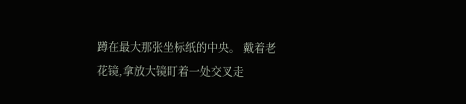蹲在最大那张坐标纸的中央。 戴着老花镜,拿放大镜盯着一处交叉走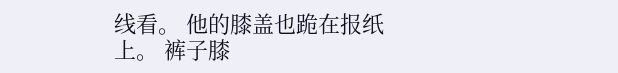线看。 他的膝盖也跪在报纸上。 裤子膝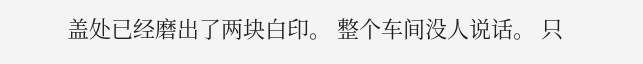盖处已经磨出了两块白印。 整个车间没人说话。 只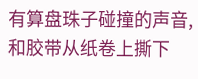有算盘珠子碰撞的声音,和胶带从纸卷上撕下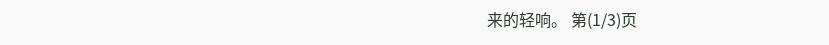来的轻响。 第(1/3)页